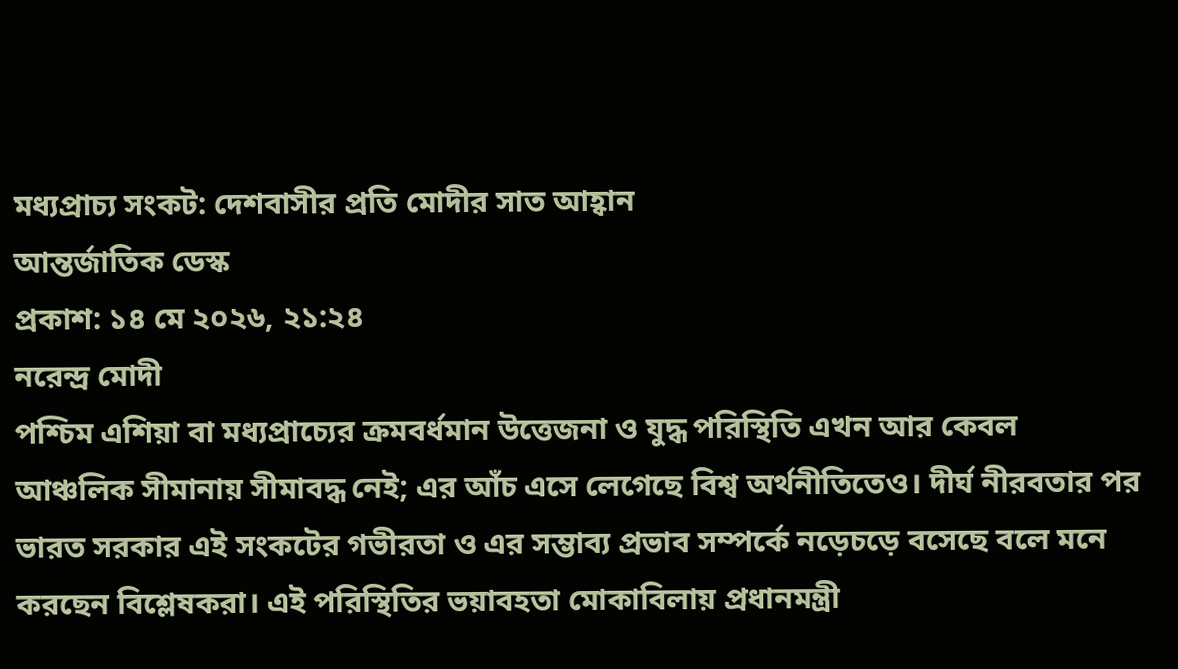মধ্যপ্রাচ্য সংকট: দেশবাসীর প্রতি মোদীর সাত আহ্বান
আন্তর্জাতিক ডেস্ক
প্রকাশ: ১৪ মে ২০২৬, ২১:২৪
নরেন্দ্র মোদী
পশ্চিম এশিয়া বা মধ্যপ্রাচ্যের ক্রমবর্ধমান উত্তেজনা ও যুদ্ধ পরিস্থিতি এখন আর কেবল আঞ্চলিক সীমানায় সীমাবদ্ধ নেই; এর আঁচ এসে লেগেছে বিশ্ব অর্থনীতিতেও। দীর্ঘ নীরবতার পর ভারত সরকার এই সংকটের গভীরতা ও এর সম্ভাব্য প্রভাব সম্পর্কে নড়েচড়ে বসেছে বলে মনে করছেন বিশ্লেষকরা। এই পরিস্থিতির ভয়াবহতা মোকাবিলায় প্রধানমন্ত্রী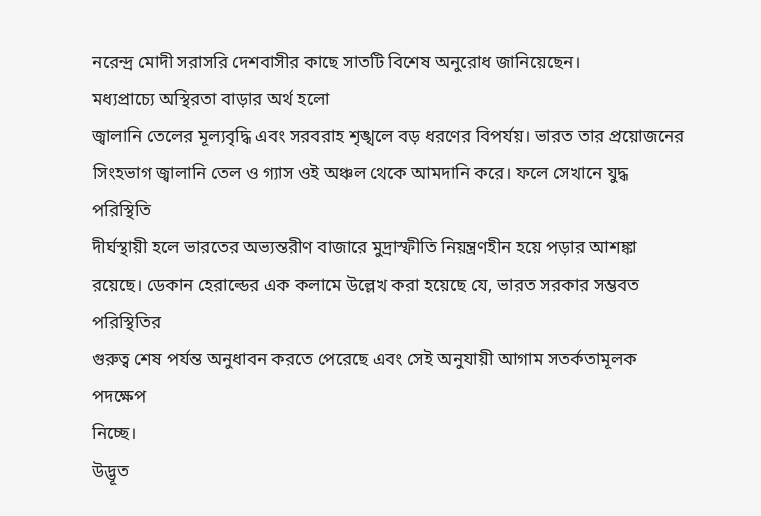নরেন্দ্র মোদী সরাসরি দেশবাসীর কাছে সাতটি বিশেষ অনুরোধ জানিয়েছেন।
মধ্যপ্রাচ্যে অস্থিরতা বাড়ার অর্থ হলো
জ্বালানি তেলের মূল্যবৃদ্ধি এবং সরবরাহ শৃঙ্খলে বড় ধরণের বিপর্যয়। ভারত তার প্রয়োজনের
সিংহভাগ জ্বালানি তেল ও গ্যাস ওই অঞ্চল থেকে আমদানি করে। ফলে সেখানে যুদ্ধ পরিস্থিতি
দীর্ঘস্থায়ী হলে ভারতের অভ্যন্তরীণ বাজারে মুদ্রাস্ফীতি নিয়ন্ত্রণহীন হয়ে পড়ার আশঙ্কা
রয়েছে। ডেকান হেরাল্ডের এক কলামে উল্লেখ করা হয়েছে যে, ভারত সরকার সম্ভবত পরিস্থিতির
গুরুত্ব শেষ পর্যন্ত অনুধাবন করতে পেরেছে এবং সেই অনুযায়ী আগাম সতর্কতামূলক পদক্ষেপ
নিচ্ছে।
উদ্ভূত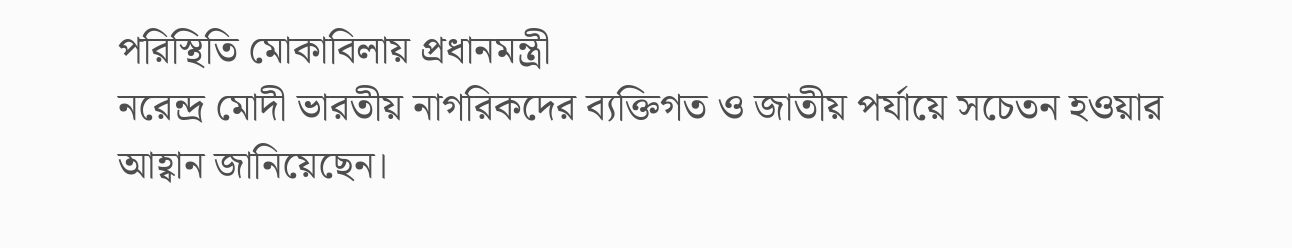পরিস্থিতি মোকাবিলায় প্রধানমন্ত্রী
নরেন্দ্র মোদী ভারতীয় নাগরিকদের ব্যক্তিগত ও জাতীয় পর্যায়ে সচেতন হওয়ার আহ্বান জানিয়েছেন।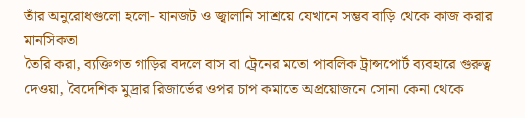তাঁর অনুরোধগুলো হলো- যানজট ও জ্বালানি সাশ্রয়ে যেখানে সম্ভব বাড়ি থেকে কাজ করার মানসিকতা
তৈরি করা, ব্যক্তিগত গাড়ির বদলে বাস বা ট্রেনের মতো পাবলিক ট্রান্সপোর্ট ব্যবহারে গুরুত্ব
দেওয়া, বৈদেশিক মুদ্রার রিজার্ভের ওপর চাপ কমাতে অপ্রয়োজনে সোনা কেনা থেকে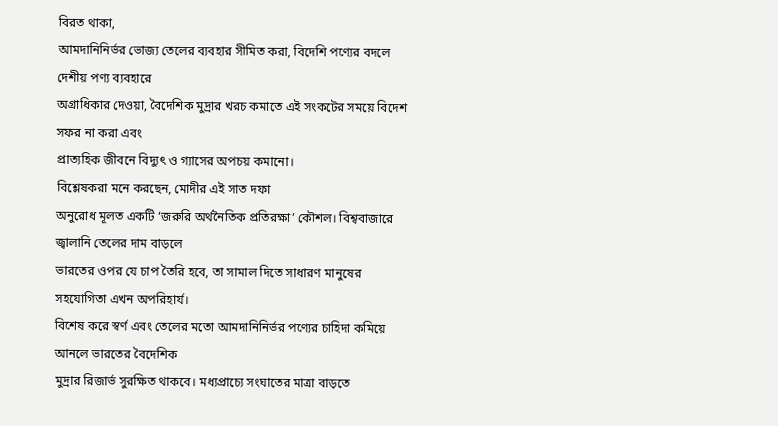বিরত থাকা,
আমদানিনির্ভর ভোজ্য তেলের ব্যবহার সীমিত করা, বিদেশি পণ্যের বদলে দেশীয় পণ্য ব্যবহারে
অগ্রাধিকার দেওয়া, বৈদেশিক মুদ্রার খরচ কমাতে এই সংকটের সময়ে বিদেশ সফর না করা এবং
প্রাত্যহিক জীবনে বিদ্যুৎ ও গ্যাসের অপচয় কমানো।
বিশ্লেষকরা মনে করছেন, মোদীর এই সাত দফা
অনুরোধ মূলত একটি ‘জরুরি অর্থনৈতিক প্রতিরক্ষা’ কৌশল। বিশ্ববাজারে জ্বালানি তেলের দাম বাড়লে
ভারতের ওপর যে চাপ তৈরি হবে, তা সামাল দিতে সাধারণ মানুষের সহযোগিতা এখন অপরিহার্য।
বিশেষ করে স্বর্ণ এবং তেলের মতো আমদানিনির্ভর পণ্যের চাহিদা কমিয়ে আনলে ভারতের বৈদেশিক
মুদ্রার রিজার্ভ সুরক্ষিত থাকবে। মধ্যপ্রাচ্যে সংঘাতের মাত্রা বাড়তে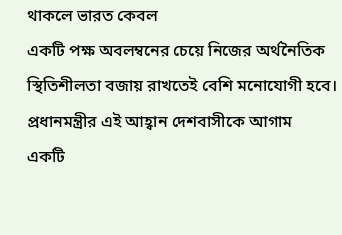থাকলে ভারত কেবল
একটি পক্ষ অবলম্বনের চেয়ে নিজের অর্থনৈতিক স্থিতিশীলতা বজায় রাখতেই বেশি মনোযোগী হবে।
প্রধানমন্ত্রীর এই আহ্বান দেশবাসীকে আগাম
একটি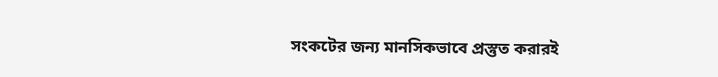সংকটের জন্য মানসিকভাবে প্রস্তুত করারই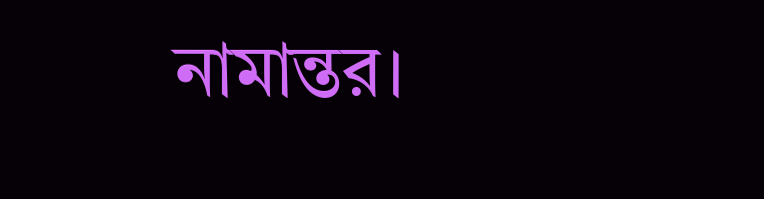নামান্তর।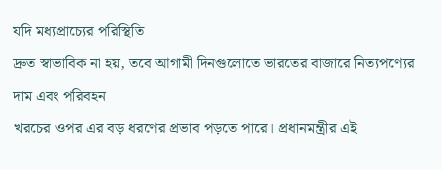যদি মধ্যপ্রাচ্যের পরিস্থিতি
দ্রুত স্বাভাবিক না হয়, তবে আগামী দিনগুলোতে ভারতের বাজারে নিত্যপণ্যের দাম এবং পরিবহন
খরচের ওপর এর বড় ধরণের প্রভাব পড়তে পারে। প্রধানমন্ত্রীর এই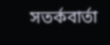সতর্কবার্তা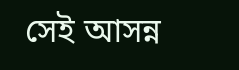সেই আসন্ন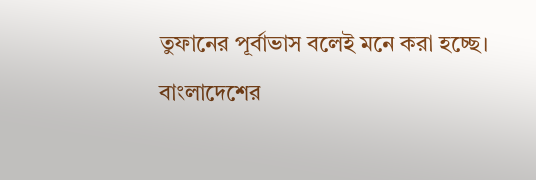তুফানের পূর্বাভাস বলেই মনে করা হচ্ছে।
বাংলাদেশের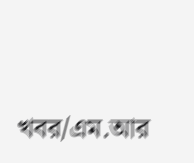খবর/এম.আর